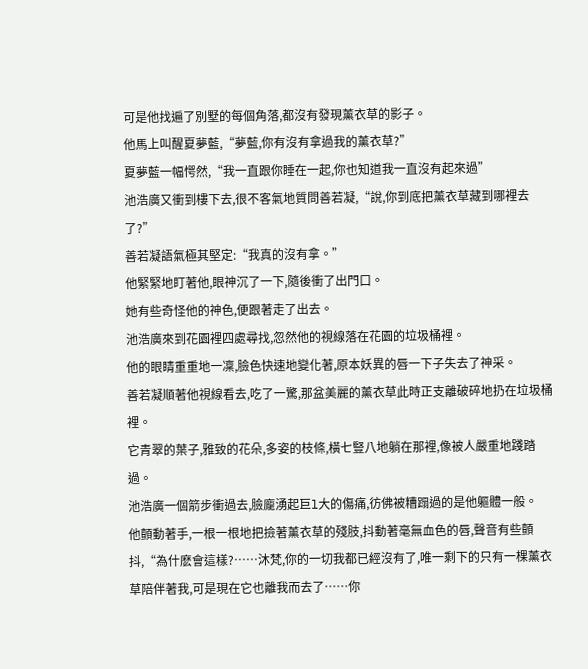可是他找遍了別墅的每個角落,都沒有發現薰衣草的影子。
他馬上叫醒夏夢藍,“夢藍,你有沒有拿過我的薰衣草?”
夏夢藍一幅愕然,“我一直跟你睡在一起,你也知道我一直沒有起來過”
池浩廣又衝到樓下去,很不客氣地質問善若凝,“說,你到底把薰衣草藏到哪裡去了?”
善若凝語氣極其堅定:“我真的沒有拿。”
他緊緊地盯著他,眼神沉了一下,隨後衝了出門口。
她有些奇怪他的神色,便跟著走了出去。
池浩廣來到花園裡四處尋找,忽然他的視線落在花園的垃圾桶裡。
他的眼睛重重地一凜,臉色快速地變化著,原本妖異的唇一下子失去了神采。
善若凝順著他視線看去,吃了一驚,那盆美麗的薰衣草此時正支離破碎地扔在垃圾桶裡。
它青翠的葉子,雅致的花朵,多姿的枝條,橫七豎八地躺在那裡,像被人嚴重地踐踏過。
池浩廣一個箭步衝過去,臉龐湧起巨l大的傷痛,彷佛被糟蹋過的是他軀體一般。
他顫動著手,一根一根地把撿著薰衣草的殘肢,抖動著毫無血色的唇,聲音有些顫抖,“為什麽會這樣?……沐梵,你的一切我都已經沒有了,唯一剩下的只有一棵薰衣草陪伴著我,可是現在它也離我而去了……你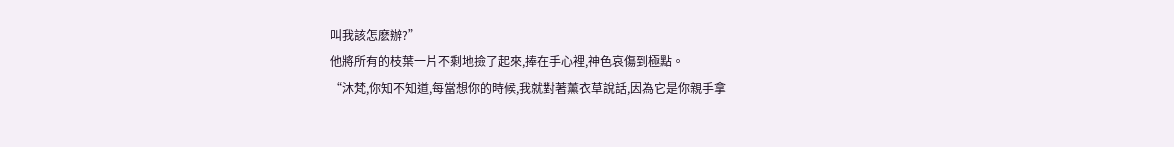叫我該怎麽辦?”
他將所有的枝葉一片不剩地撿了起來,捧在手心裡,神色哀傷到極點。
“沐梵,你知不知道,每當想你的時候,我就對著薰衣草說話,因為它是你親手拿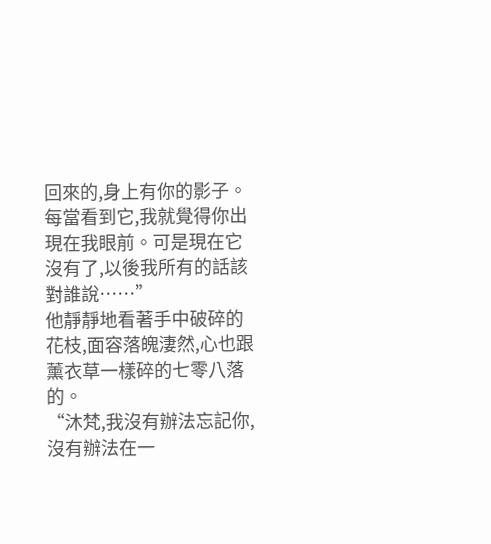回來的,身上有你的影子。每當看到它,我就覺得你出現在我眼前。可是現在它沒有了,以後我所有的話該對誰說……”
他靜靜地看著手中破碎的花枝,面容落魄淒然,心也跟薰衣草一樣碎的七零八落的。
“沐梵,我沒有辦法忘記你,沒有辦法在一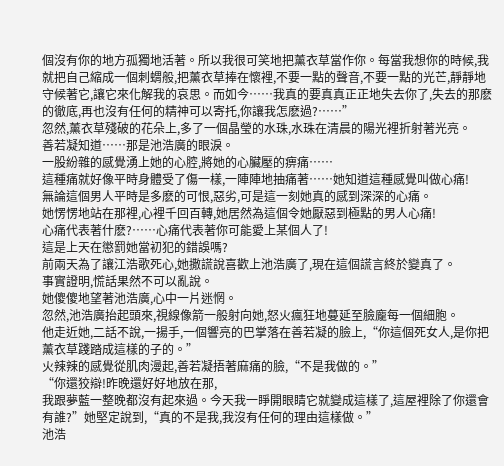個沒有你的地方孤獨地活著。所以我很可笑地把薰衣草當作你。每當我想你的時候,我就把自己縮成一個刺蝟般,把薰衣草捧在懷裡,不要一點的聲音,不要一點的光芒,靜靜地守候著它,讓它來化解我的哀思。而如今……我真的要真真正正地失去你了,失去的那麽的徹底,再也沒有任何的精神可以寄托,你讓我怎麽過?……”
忽然,薰衣草殘破的花朵上,多了一個晶瑩的水珠,水珠在清晨的陽光裡折射著光亮。
善若凝知道……那是池浩廣的眼淚。
一股紛雜的感覺湧上她的心腔,將她的心臟壓的痹痛……
這種痛就好像平時身體受了傷一樣,一陣陣地抽痛著……她知道這種感覺叫做心痛!
無論這個男人平時是多麽的可恨,惡劣,可是這一刻她真的感到深深的心痛。
她愣愣地站在那裡,心裡千回百轉,她居然為這個令她厭惡到極點的男人心痛!
心痛代表著什麽?……心痛代表著你可能愛上某個人了!
這是上天在懲罰她當初犯的錯誤嗎?
前兩天為了讓江浩歌死心,她撒謊說喜歡上池浩廣了,現在這個謊言終於變真了。
事實證明,慌話果然不可以亂說。
她傻傻地望著池浩廣,心中一片迷惘。
忽然,池浩廣抬起頭來,視線像箭一般射向她,怒火瘋狂地蔓延至臉龐每一個細胞。
他走近她,二話不說,一揚手,一個響亮的巴掌落在善若凝的臉上,“你這個死女人,是你把薰衣草踐踏成這樣的子的。”
火辣辣的感覺從肌肉漫起,善若凝捂著麻痛的臉,“不是我做的。”
“你還狡辯!昨晚還好好地放在那,
我跟夢藍一整晚都沒有起來過。今天我一睜開眼睛它就變成這樣了,這屋裡除了你還會有誰?”她堅定說到,“真的不是我,我沒有任何的理由這樣做。”
池浩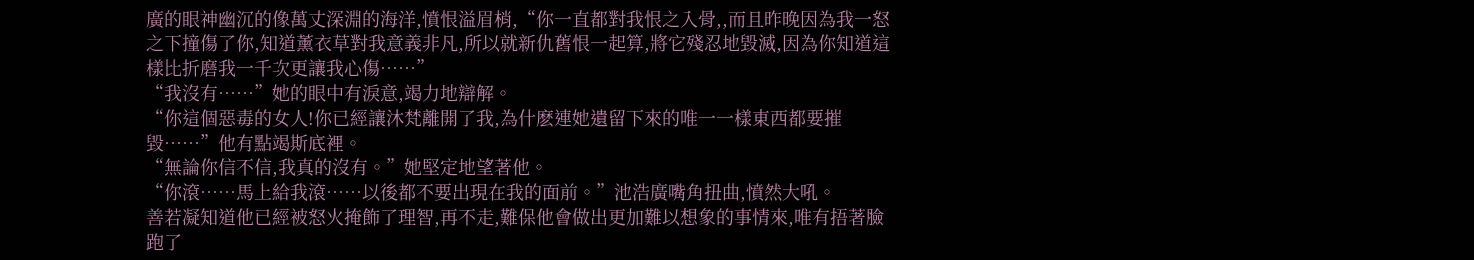廣的眼神幽沉的像萬丈深淵的海洋,憤恨溢眉梢,“你一直都對我恨之入骨,,而且昨晚因為我一怒之下撞傷了你,知道薰衣草對我意義非凡,所以就新仇舊恨一起算,將它殘忍地毀滅,因為你知道這樣比折磨我一千次更讓我心傷……”
“我沒有……”她的眼中有淚意,竭力地辯解。
“你這個惡毒的女人!你已經讓沐梵離開了我,為什麽連她遺留下來的唯一一樣東西都要摧毀……”他有點竭斯底裡。
“無論你信不信,我真的沒有。”她堅定地望著他。
“你滾……馬上給我滾……以後都不要出現在我的面前。”池浩廣嘴角扭曲,憤然大吼。
善若凝知道他已經被怒火掩飾了理智,再不走,難保他會做出更加難以想象的事情來,唯有捂著臉跑了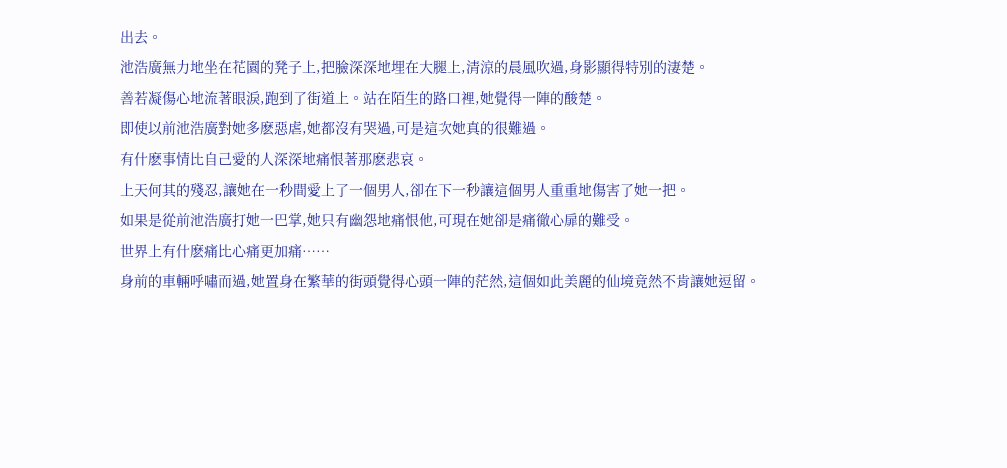出去。
池浩廣無力地坐在花園的凳子上,把臉深深地埋在大腿上,清涼的晨風吹過,身影顯得特別的淒楚。
善若凝傷心地流著眼淚,跑到了街道上。站在陌生的路口裡,她覺得一陣的酸楚。
即使以前池浩廣對她多麽惡虐,她都沒有哭過,可是這次她真的很難過。
有什麽事情比自己愛的人深深地痛恨著那麽悲哀。
上天何其的殘忍,讓她在一秒間愛上了一個男人,卻在下一秒讓這個男人重重地傷害了她一把。
如果是從前池浩廣打她一巴掌,她只有幽怨地痛恨他,可現在她卻是痛徹心扉的難受。
世界上有什麽痛比心痛更加痛……
身前的車輛呼嘯而過,她置身在繁華的街頭覺得心頭一陣的茫然,這個如此美麗的仙境竟然不肯讓她逗留。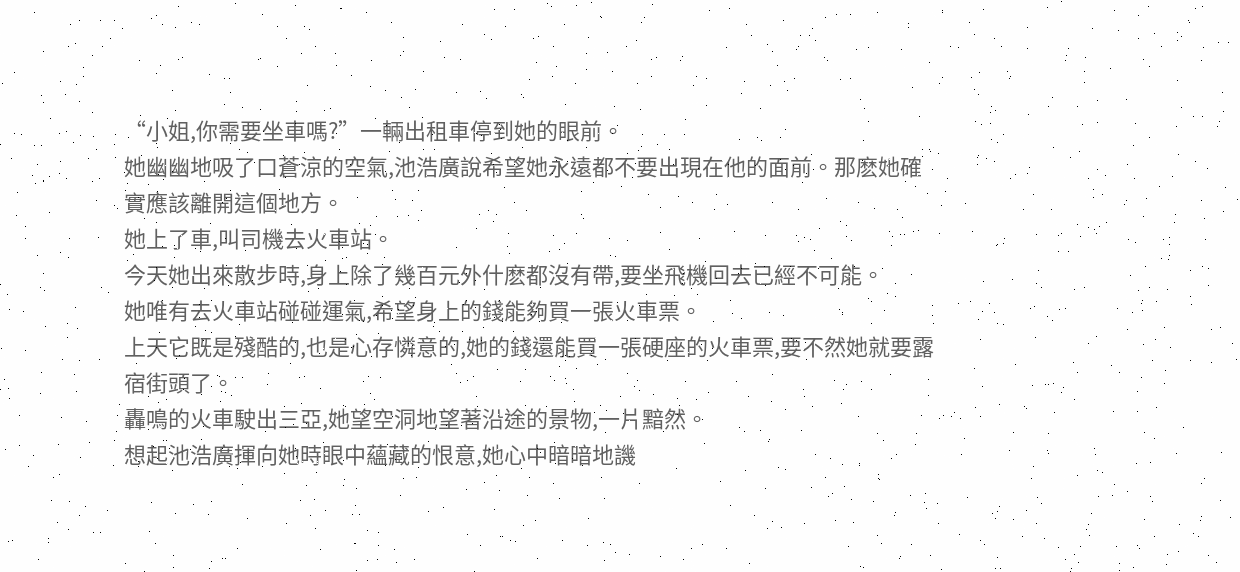“小姐,你需要坐車嗎?”一輛出租車停到她的眼前。
她幽幽地吸了口蒼涼的空氣,池浩廣說希望她永遠都不要出現在他的面前。那麽她確實應該離開這個地方。
她上了車,叫司機去火車站。
今天她出來散步時,身上除了幾百元外什麽都沒有帶,要坐飛機回去已經不可能。
她唯有去火車站碰碰運氣,希望身上的錢能夠買一張火車票。
上天它既是殘酷的,也是心存憐意的,她的錢還能買一張硬座的火車票,要不然她就要露宿街頭了。
轟鳴的火車駛出三亞,她望空洞地望著沿途的景物,一片黯然。
想起池浩廣揮向她時眼中蘊藏的恨意,她心中暗暗地譏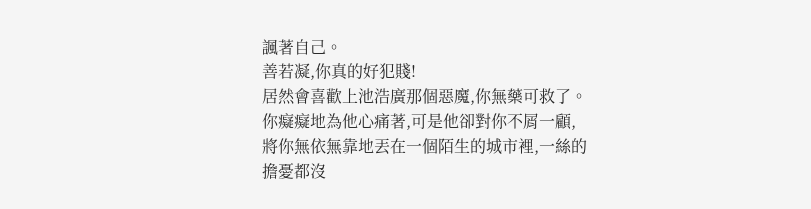諷著自己。
善若凝,你真的好犯賤!
居然會喜歡上池浩廣那個惡魔,你無藥可救了。
你癡癡地為他心痛著,可是他卻對你不屑一顧,將你無依無靠地丟在一個陌生的城市裡,一絲的擔憂都沒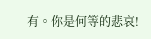有。你是何等的悲哀!